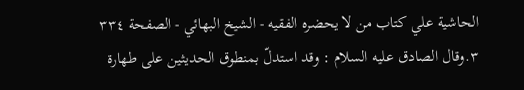الحاشية علي كتاب من لا يحضره الفقيه - الشيخ البهائي - الصفحة ٣٣٤
٣.وقال الصادق عليه السلام : وقد استدلّ بمنطوق الحديثين على طهارة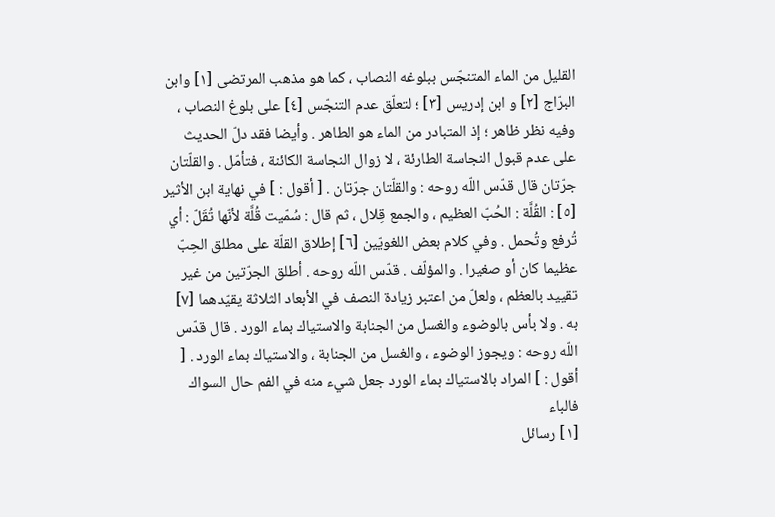القليل من الماء المتنجّس ببلوغه النصاب ، كما هو مذهب المرتضى [١] وابن البرّاج [٢] و ابن إدريس [٣] ؛ لتعلّق عدم التنجّس [٤] على بلوغ النصاب ، وفيه نظر ظاهر ؛ إذ المتبادر من الماء هو الطاهر . وأيضا فقد دلّ الحديث على عدم قبول النجاسة الطارئة ، لا زوال النجاسة الكائنة ، فتأمّل . والقلّتان جرّتان قال قدّس اللّه روحه : والقلّتان جرّتان . [ أقول : ] في نهاية ابن الأثير [٥] : القُلَّة : الحُبّ العظيم ، والجمع قِلال ، ثم قال : سُمّيت قُلَّة لأنّها تُقَلّ : أي تُرفع وتُحمل . وفي كلام بعض اللغويّين [٦] إطلاق القلّة على مطلق الحِبّ عظيما كان أو صغيرا . والمؤلّف . قدّس اللّه روحه . أطلق الجرّتين من غير تقييد بالعظم ، ولعلّ من اعتبر زيادة النصف في الأبعاد الثلاثة يقيّدهما [٧] به . ولا بأس بالوضوء والغسل من الجنابة والاستياك بماء الورد . قال قدّس اللّه روحه : ويجوز الوضوء ، والغسل من الجنابة ، والاستياك بماء الورد . [ أقول : ] المراد بالاستياك بماء الورد جعل شيء منه في الفم حال السواك فالباء
[١] رسائل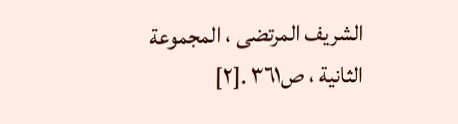الشريف المرتضى ، المجموعة الثانية ، ص٣٦١ .[٢]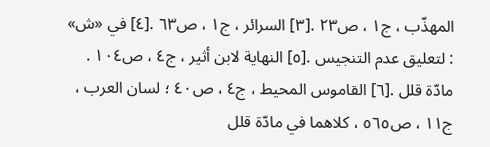المهذّب ، ج١ ، ص٢٣ .[٣] السرائر ، ج١ ، ص٦٣ .[٤] في «ش» : لتعليق عدم التنجيس .[٥] النهاية لابن أثير ، ج٤ ، ص١٠٤ . مادّة قلل .[٦] القاموس المحيط ، ج٤ ، ص٤٠ ؛ لسان العرب ، ج١١ ، ص٥٦٥ ، كلاهما في مادّة قلل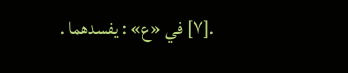.[٧] في «ع» : يفسدهما .